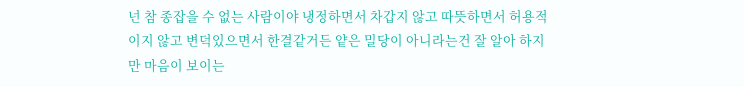넌 참 종잡을 수 없는 사람이야 냉정하면서 차갑지 않고 따뜻하면서 허용적이지 않고 변덕있으면서 한결같거든 얕은 밀당이 아니라는건 잘 알아 하지만 마음이 보이는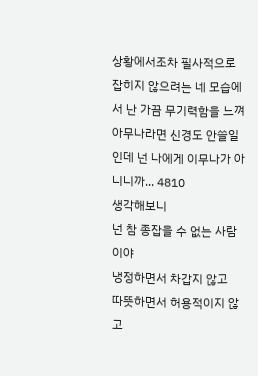상황에서조차 필사적으로 잡히지 않으려는 네 모습에서 난 가끔 무기력함을 느껴 아무나라면 신경도 안쓸일인데 넌 나에게 이무나가 아니니까... 4810
생각해보니
넌 참 종잡을 수 없는 사람이야
냉정하면서 차갑지 않고
따뜻하면서 허용적이지 않고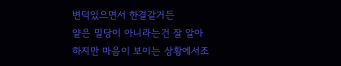변덕있으면서 한결같거든
얕은 밀당이 아니라는건 잘 알아
하지만 마음이 보이는 상황에서조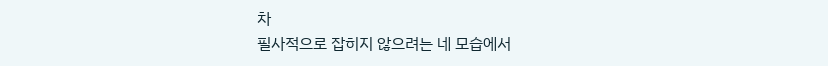차
필사적으로 잡히지 않으려는 네 모습에서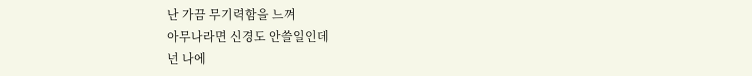난 가끔 무기력함을 느껴
아무나라면 신경도 안쓸일인데
넌 나에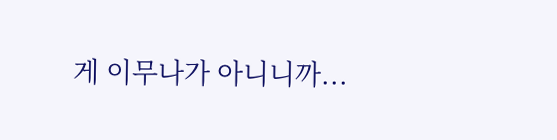게 이무나가 아니니까...